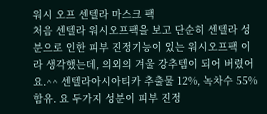워시 오프 센텔라 마스크 팩
처음 센텔라 워시오프팩을 보고 단순히 센텔라 성분으로 인한 피부 진정기능이 있는 워시오프팩 이라 생각했는데, 의외의 겨울 강추템이 되어 버렸어요.^^ 센텔라아시아티카 추출물 12%, 녹차수 55% 함유. 요 두가지 성분이 피부 진정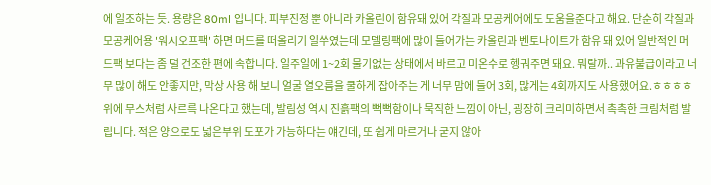에 일조하는 듯. 용량은 80ml 입니다. 피부진정 뿐 아니라 카올린이 함유돼 있어 각질과 모공케어에도 도움을준다고 해요. 단순히 각질과 모공케어용 '워시오프팩' 하면 머드를 떠올리기 일쑤였는데 모델링팩에 많이 들어가는 카올린과 벤토나이트가 함유 돼 있어 일반적인 머드팩 보다는 좀 덜 건조한 편에 속합니다. 일주일에 1~2회 물기없는 상태에서 바르고 미온수로 헹궈주면 돼요. 뭐랄까.. 과유불급이라고 너무 많이 해도 안좋지만, 막상 사용 해 보니 얼굴 열오름을 쿨하게 잡아주는 게 너무 맘에 들어 3회, 많게는 4회까지도 사용했어요.ㅎㅎㅎㅎ 위에 무스처럼 사르륵 나온다고 했는데, 발림성 역시 진흙팩의 뻑뻑함이나 묵직한 느낌이 아닌, 굉장히 크리미하면서 촉촉한 크림처럼 발립니다. 적은 양으로도 넓은부위 도포가 가능하다는 얘긴데, 또 쉽게 마르거나 굳지 않아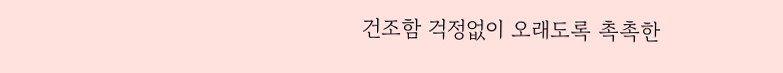건조함 걱정없이 오래도록 촉촉한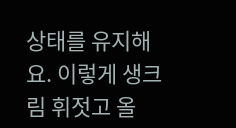상태를 유지해요. 이렇게 생크림 휘젓고 올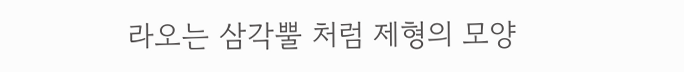라오는 삼각뿔 처럼 제형의 모양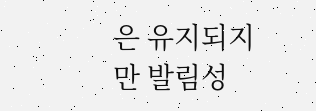은 유지되지만 발림성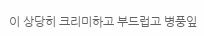이 상당히 크리미하고 부드럽고 병풍잎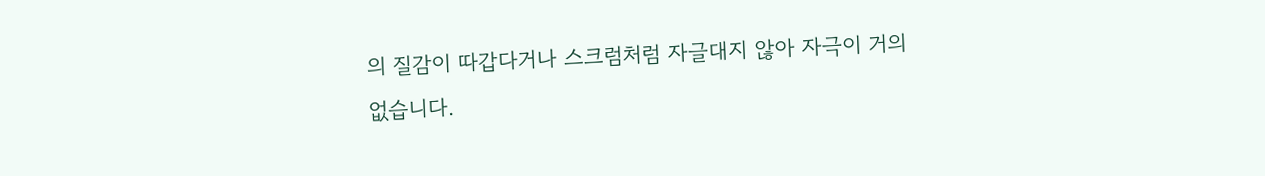의 질감이 따갑다거나 스크럼처럼 자글대지 않아 자극이 거의 없습니다.